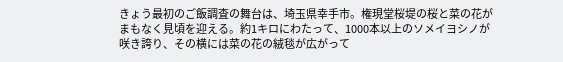きょう最初のご飯調査の舞台は、埼玉県幸手市。権現堂桜堤の桜と菜の花がまもなく見頃を迎える。約1キロにわたって、1000本以上のソメイヨシノが咲き誇り、その横には菜の花の絨毯が広がって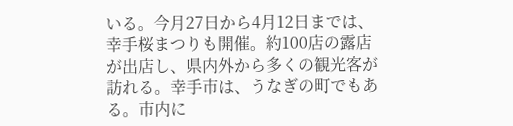いる。今月27日から4月12日までは、幸手桜まつりも開催。約100店の露店が出店し、県内外から多くの観光客が訪れる。幸手市は、うなぎの町でもある。市内に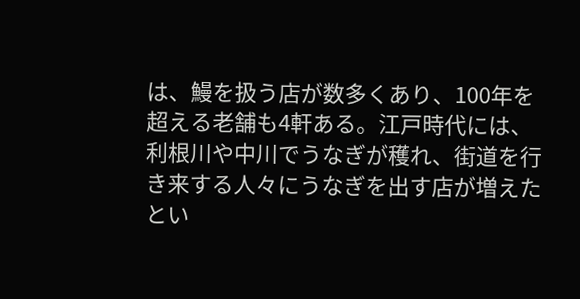は、鰻を扱う店が数多くあり、100年を超える老舗も4軒ある。江戸時代には、利根川や中川でうなぎが穫れ、街道を行き来する人々にうなぎを出す店が増えたとい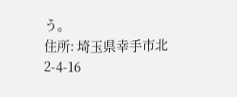う。
住所: 埼玉県幸手市北2-4-16